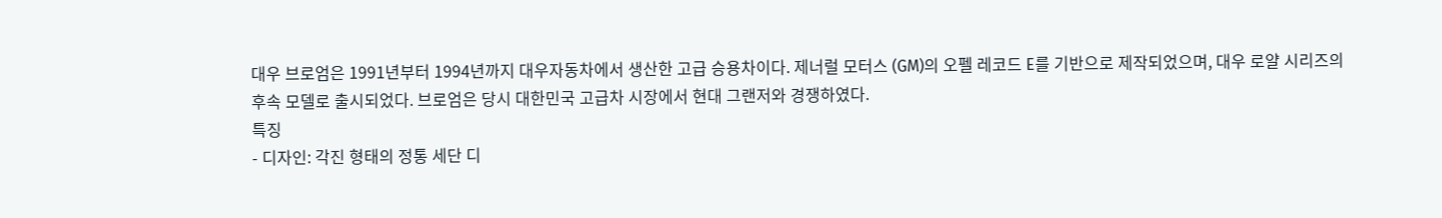대우 브로엄은 1991년부터 1994년까지 대우자동차에서 생산한 고급 승용차이다. 제너럴 모터스 (GM)의 오펠 레코드 E를 기반으로 제작되었으며, 대우 로얄 시리즈의 후속 모델로 출시되었다. 브로엄은 당시 대한민국 고급차 시장에서 현대 그랜저와 경쟁하였다.
특징
- 디자인: 각진 형태의 정통 세단 디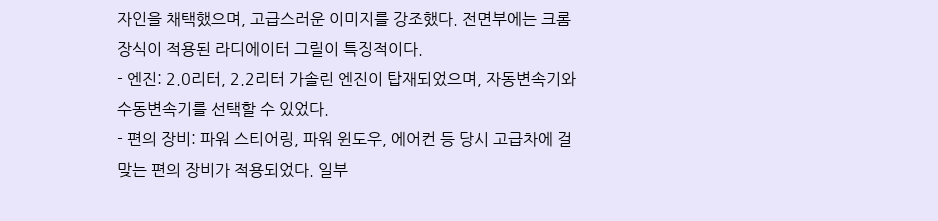자인을 채택했으며, 고급스러운 이미지를 강조했다. 전면부에는 크롬 장식이 적용된 라디에이터 그릴이 특징적이다.
- 엔진: 2.0리터, 2.2리터 가솔린 엔진이 탑재되었으며, 자동변속기와 수동변속기를 선택할 수 있었다.
- 편의 장비: 파워 스티어링, 파워 윈도우, 에어컨 등 당시 고급차에 걸맞는 편의 장비가 적용되었다. 일부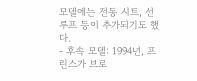모델에는 전동 시트, 선루프 등이 추가되기도 했다.
- 후속 모델: 1994년, 프린스가 브로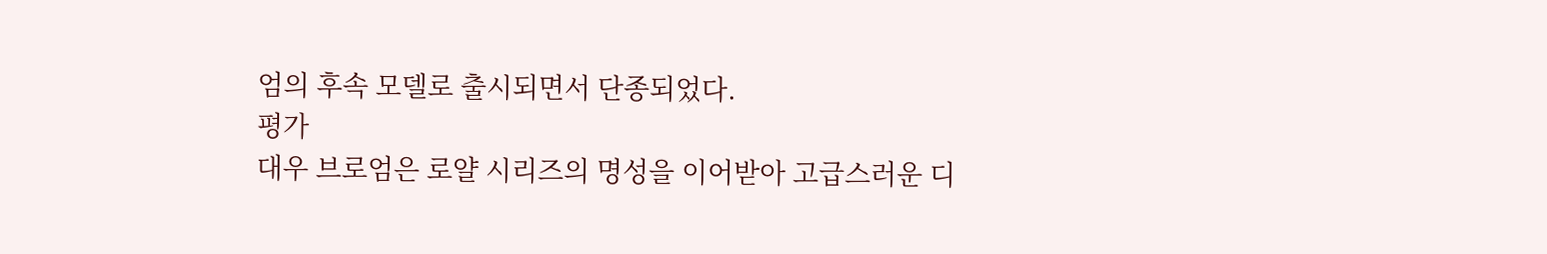엄의 후속 모델로 출시되면서 단종되었다.
평가
대우 브로엄은 로얄 시리즈의 명성을 이어받아 고급스러운 디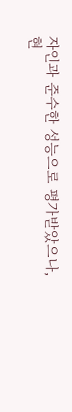자인과 준수한 성능으로 평가받았으나, 현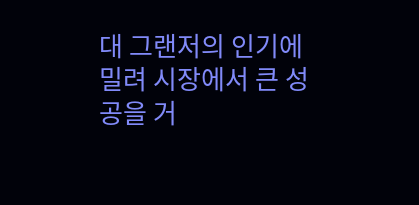대 그랜저의 인기에 밀려 시장에서 큰 성공을 거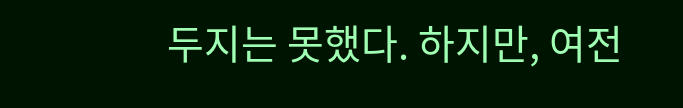두지는 못했다. 하지만, 여전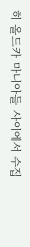히 올드카 마니아들 사이에서 수집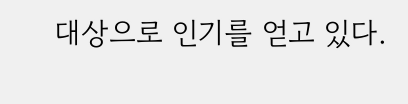대상으로 인기를 얻고 있다.